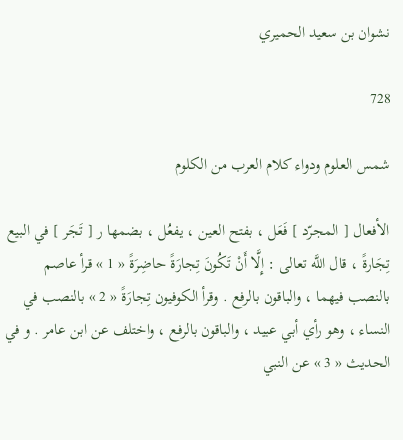نشوان بن سعيد الحميري

728

شمس العلوم ودواء كلام العرب من الكلوم

الأفعال [ المجرّد ] فَعَل ، بفتح العين ، يفعُل ، بضمها ر [ تَجَر ] في البيع تِجَارةً ، قال اللَّه تعالى : إِلَّا أَنْ تَكُونَ تِجارَةً حاضِرَةً « 1 » قرأ عاصم بالنصب فيهما ، والباقون بالرفع . وقرأ الكوفيون تِجارَةً « 2 » بالنصب في النساء ، وهو رأي أبي عبيد ، والباقون بالرفع ، واختلف عن ابن عامر . و في الحديث « 3 » عن النبي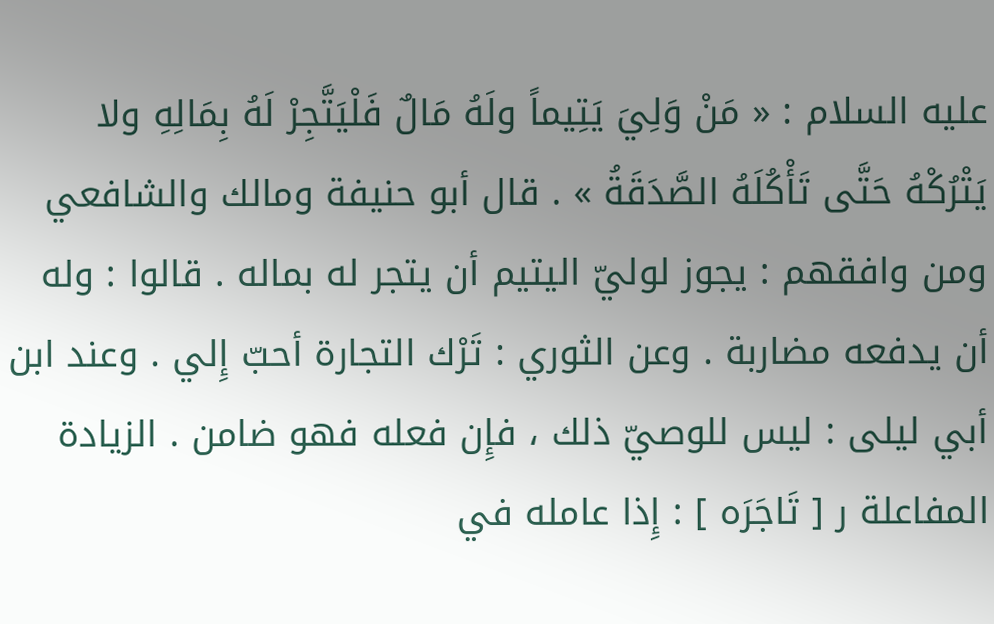عليه السلام : « مَنْ وَلِيَ يَتِيماً ولَهُ مَالٌ فَلْيَتَّجِرْ لَهُ بِمَالِهِ ولا يَتْرُكْهُ حَتَّى تَأْكُلَهُ الصَّدَقَةُ » . قال أبو حنيفة ومالك والشافعي ومن وافقهم : يجوز لوليّ اليتيم أن يتجر له بماله . قالوا : وله أن يدفعه مضاربة . وعن الثوري : تَرْك التجارة أحبّ إِلي . وعند ابن أبي ليلى : ليس للوصيّ ذلك ، فإِن فعله فهو ضامن . الزيادة المفاعلة ر [ تَاجَرَه ] : إِذا عامله في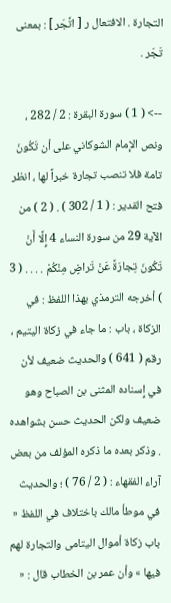التجارة . الافتعال ر [ اتَّجَر ] : بمعنى تَجَر .

--> ( 1 ) سورة البقرة : 2 / 282 ، ونص الإِمام الشوكاني على أن تَكُونَ تامة فلا تنصب تجارة خبراً لها ، انظر فتح القدير : ( 1 / 302 ) . ( 2 ) من الآية 29 من سورة النساء 4 إِلَّا أَنْ تَكُونَ تِجارَةً عَنْ تَراضٍ مِنْكُمْ . . . . ( 3 ) أخرجه الترمذي بهذا اللفظ : في الزكاة ، باب : ما جاء في زكاة اليتيم ، رقم ( 641 ) والحديث ضعيف لأن في إِسناده المثنى بن الصباح وهو ضعيف ولكن الحديث حسن بشواهده . وذكر بعده ما ذكره المؤلف من بعض آراء الفقهاء : ( 2 / 76 ) ؛ والحديث في موطأ مالك باختلاف في اللفظ « باب زكاة أموال اليتامى والتجارة لهم فيها » وأن عمر بن الخطاب قال : «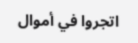اتجروا في أموال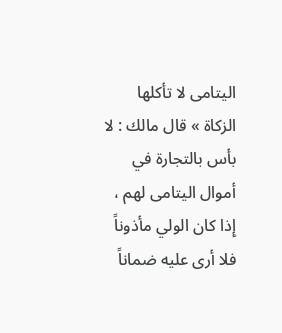اليتامى لا تأكلها الزكاة » قال مالك : لا بأس بالتجارة في أموال اليتامى لهم ، إِذا كان الولي مأذوناً فلا أرى عليه ضماناً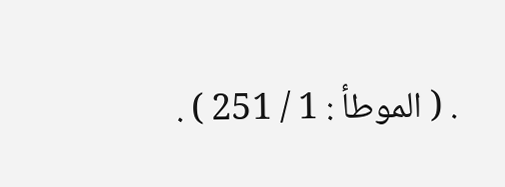. ( الموطأ : 1 / 251 ) .